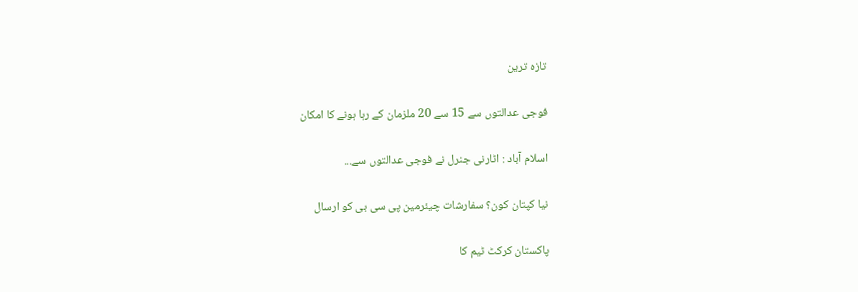تازہ ترین

فوجی عدالتوں سے 15 سے 20 ملزمان کے رہا ہونے کا امکان

اسلام آباد : اٹارنی جنرل نے فوجی عدالتوں سے...

نیا کپتان کون؟ سفارشات چیئرمین پی سی بی کو ارسال

پاکستان کرکٹ ٹیم کا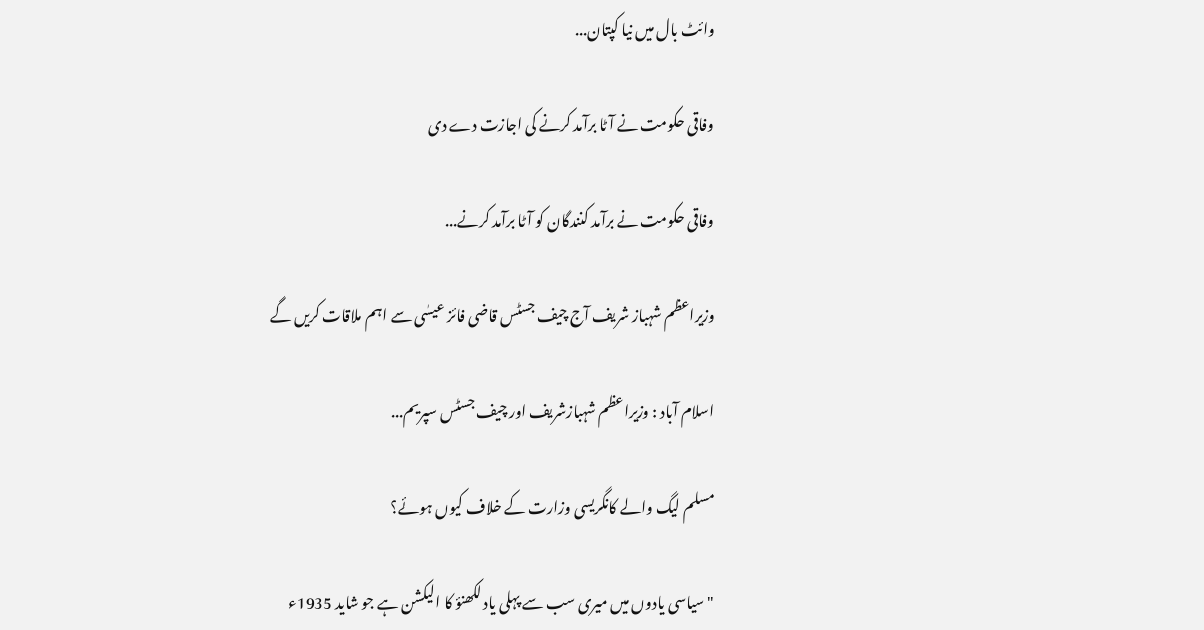وائٹ بال میں نیا کپتان...

وفاقی حکومت نے آٹا برآمد کرنے کی اجازت دے دی

وفاقی حکومت نے برآمد کنندگان کو آٹا برآمد کرنے...

وزیراعظم شہباز شریف آج چیف جسٹس قاضی فائز عیسٰی سے اہم ملاقات کریں گے

اسلام آباد : وزیراعظم شہبازشریف اور چیف جسٹس سپریم...

مسلم لیگ والے کانگریسی وزارت کے خلاف کیوں ہوئے؟

"سیاسی یادوں میں میری سب سے پہلی یاد لکھنؤ کا الیکشن ہے جو شاید 1935ء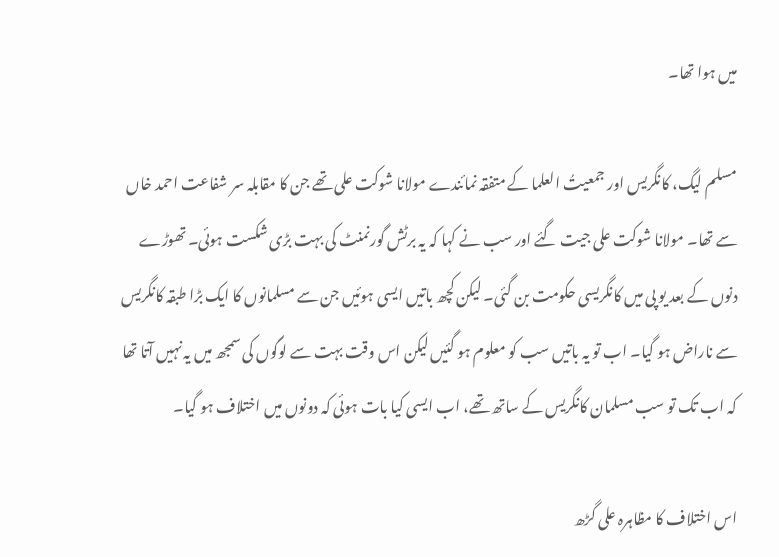میں ہوا تھا۔

مسلم لیگ، کانگریس اور جمعیتُ العلما کے متفقہ نمائندے مولانا شوکت علی تھے جن کا مقابلہ سر شفاعت احمد خاں سے تھا۔ مولانا شوکت علی جیت گئے اور سب نے کہا کہ یہ برٹش گورنمنٹ کی بہت بڑی شکست ہوئی۔ تھوڑے دنوں کے بعد یو پی میں کانگریسی حکومت بن گئی۔ لیکن کچھ باتیں ایسی ہوئیں جن سے مسلمانوں کا ایک بڑا طبقہ کانگریس سے ناراض ہو گیا۔ اب تو یہ باتیں سب کو معلوم ہو گئیں لیکن اس وقت بہت سے لوگوں کی سمجھ میں یہ نہیں آتا تھا کہ اب تک تو سب مسلمان کانگریس کے ساتھ تھے، اب ایسی کیا بات ہوئی کہ دونوں میں اختلاف ہو گیا۔

اس اختلاف کا مظاہرہ علی گڑھ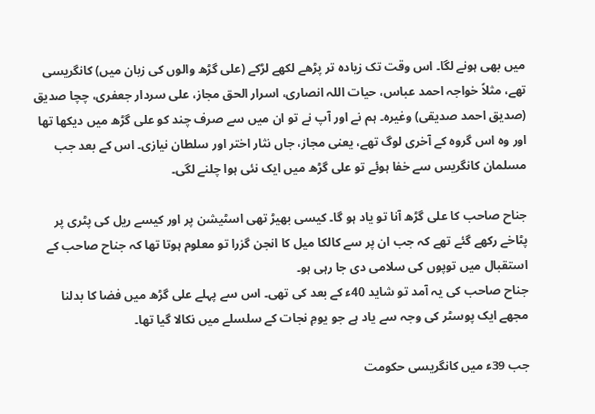میں بھی ہونے لگا۔ اس وقت تک زیادہ تر پڑھے لکھے لڑکے (علی گڑھ والوں کی زبان میں) کانگریسی تھے، مثلاً خواجہ احمد عباس، حیات اللہ انصاری، اسرار الحق مجاز، علی سردار جعفری، چچا صدیق (صدیق احمد صدیقی) وغیرہ۔ ہم نے اور آپ نے تو ان میں سے صرف چند کو علی گڑھ میں دیکھا تھا اور وہ اس گروہ کے آخری لوگ تھے، یعنی مجاز، جاں نثار اختر اور سلطان نیازی۔ اس کے بعد جب مسلمان کانگریس سے خفا ہوئے تو علی گڑھ میں ایک نئی ہوا چلنے لگی۔

جناح صاحب کا علی گڑھ آنا تو یاد ہو گا۔ کیسی بھیڑ تھی اسٹیشن پر اور کیسے ریل کی پٹری پر پٹاخے رکھے گئے تھے کہ جب ان پر سے کالکا میل کا انجن گزرا تو معلوم ہوتا تھا کہ جناح صاحب کے استقبال میں توپوں کی سلامی دی جا رہی ہو۔
جناح صاحب کی یہ آمد تو شاید 40ء کے بعد کی تھی۔ اس سے پہلے علی گڑھ میں فضا کا بدلنا مجھے ایک پوسٹر کی وجہ سے یاد ہے جو یومِ نجات کے سلسلے میں نکالا گیا تھا۔

جب 39ء میں کانگریسی حکومت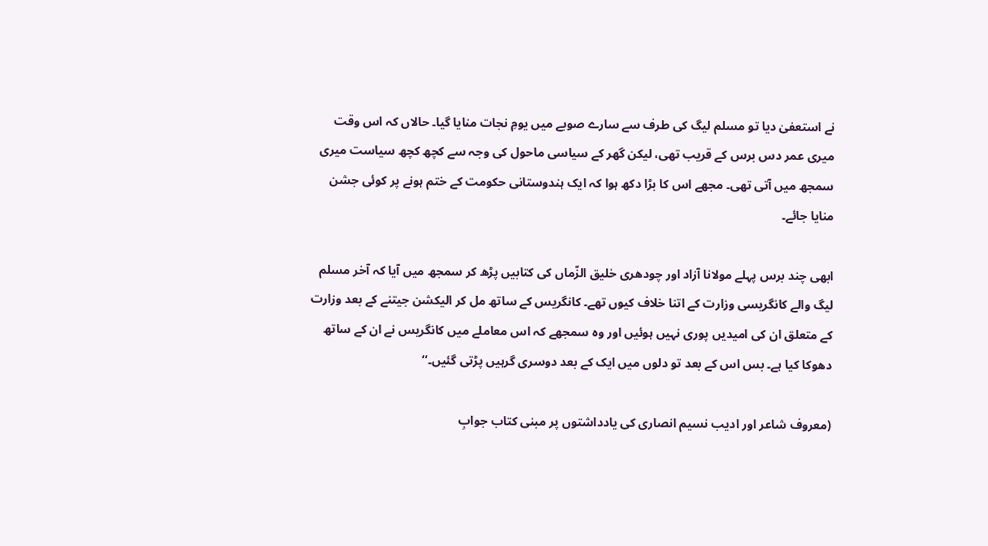نے استعفیٰ دیا تو مسلم لیگ کی طرف سے سارے صوبے میں یومِ نجات منایا گیا۔ حالاں کہ اس وقت میری عمر دس برس کے قریب تھی، لیکن گھر کے سیاسی ماحول کی وجہ سے کچھ کچھ سیاست میری سمجھ میں آتی تھی۔ مجھے اس کا بڑا دکھ ہوا کہ ایک ہندوستانی حکومت کے ختم ہونے پر کوئی جشن منایا جائے۔

ابھی چند برس پہلے مولانا آزاد اور چودھری خلیق الزّماں کی کتابیں پڑھ کر سمجھ میں آیا کہ آخر مسلم لیگ والے کانگریسی وزارت کے اتنا خلاف کیوں تھے۔ کانگریس کے ساتھ مل کر الیکشن جیتنے کے بعد وزارت کے متعلق ان کی امیدیں پوری نہیں ہوئیں اور وہ سمجھے کہ اس معاملے میں کانگریس نے ان کے ساتھ دھوکا کیا ہے۔ بس اس کے بعد تو دلوں میں ایک کے بعد دوسری گرہیں پڑتی گئیں۔‘‘

(معروف شاعر اور ادیب نسیم انصاری کی یادداشتوں پر مبنی کتاب جوابِ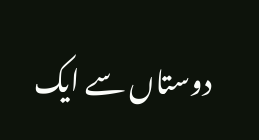دوستاں سے ایک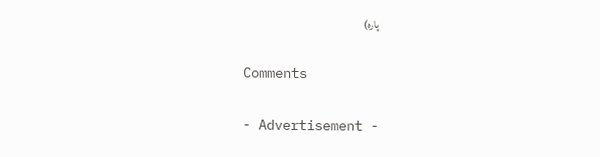پارہ)

Comments

- Advertisement -